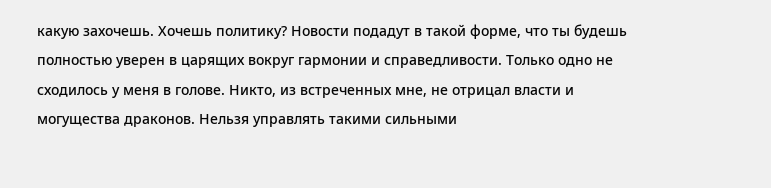какую захочешь. Хочешь политику? Новости подадут в такой форме, что ты будешь
полностью уверен в царящих вокруг гармонии и справедливости. Только одно не
сходилось у меня в голове. Никто, из встреченных мне, не отрицал власти и
могущества драконов. Нельзя управлять такими сильными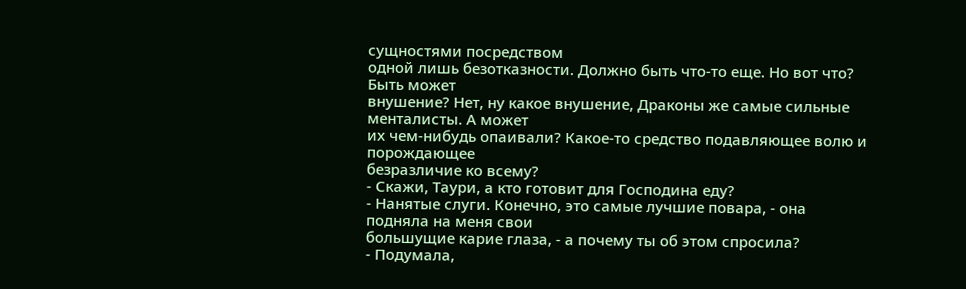сущностями посредством
одной лишь безотказности. Должно быть что-то еще. Но вот что? Быть может
внушение? Нет, ну какое внушение, Драконы же самые сильные менталисты. А может
их чем-нибудь опаивали? Какое-то средство подавляющее волю и порождающее
безразличие ко всему?
- Скажи, Таури, а кто готовит для Господина еду?
- Нанятые слуги. Конечно, это самые лучшие повара, - она подняла на меня свои
большущие карие глаза, - а почему ты об этом спросила?
- Подумала,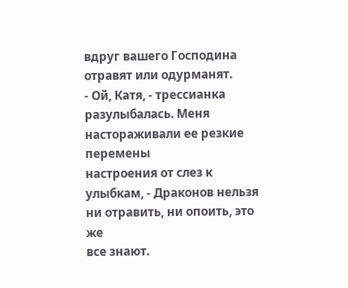вдруг вашего Господина отравят или одурманят.
- Ой, Катя, - трессианка разулыбалась. Меня настораживали ее резкие перемены
настроения от слез к улыбкам, - Драконов нельзя ни отравить, ни опоить, это же
все знают.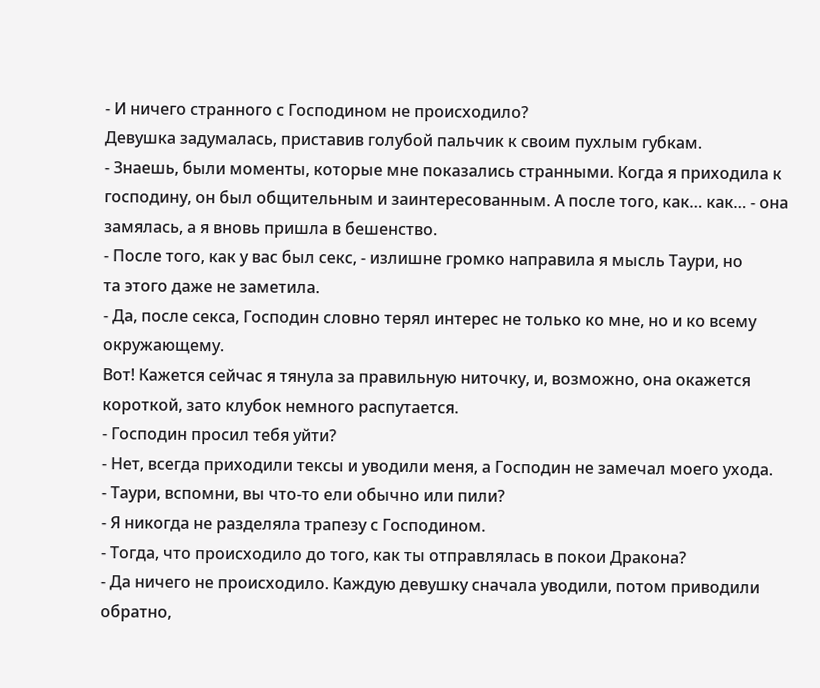- И ничего странного с Господином не происходило?
Девушка задумалась, приставив голубой пальчик к своим пухлым губкам.
- Знаешь, были моменты, которые мне показались странными. Когда я приходила к
господину, он был общительным и заинтересованным. А после того, как… как… - она
замялась, а я вновь пришла в бешенство.
- После того, как у вас был секс, - излишне громко направила я мысль Таури, но
та этого даже не заметила.
- Да, после секса, Господин словно терял интерес не только ко мне, но и ко всему
окружающему.
Вот! Кажется сейчас я тянула за правильную ниточку, и, возможно, она окажется
короткой, зато клубок немного распутается.
- Господин просил тебя уйти?
- Нет, всегда приходили тексы и уводили меня, а Господин не замечал моего ухода.
- Таури, вспомни, вы что-то ели обычно или пили?
- Я никогда не разделяла трапезу с Господином.
- Тогда, что происходило до того, как ты отправлялась в покои Дракона?
- Да ничего не происходило. Каждую девушку сначала уводили, потом приводили
обратно,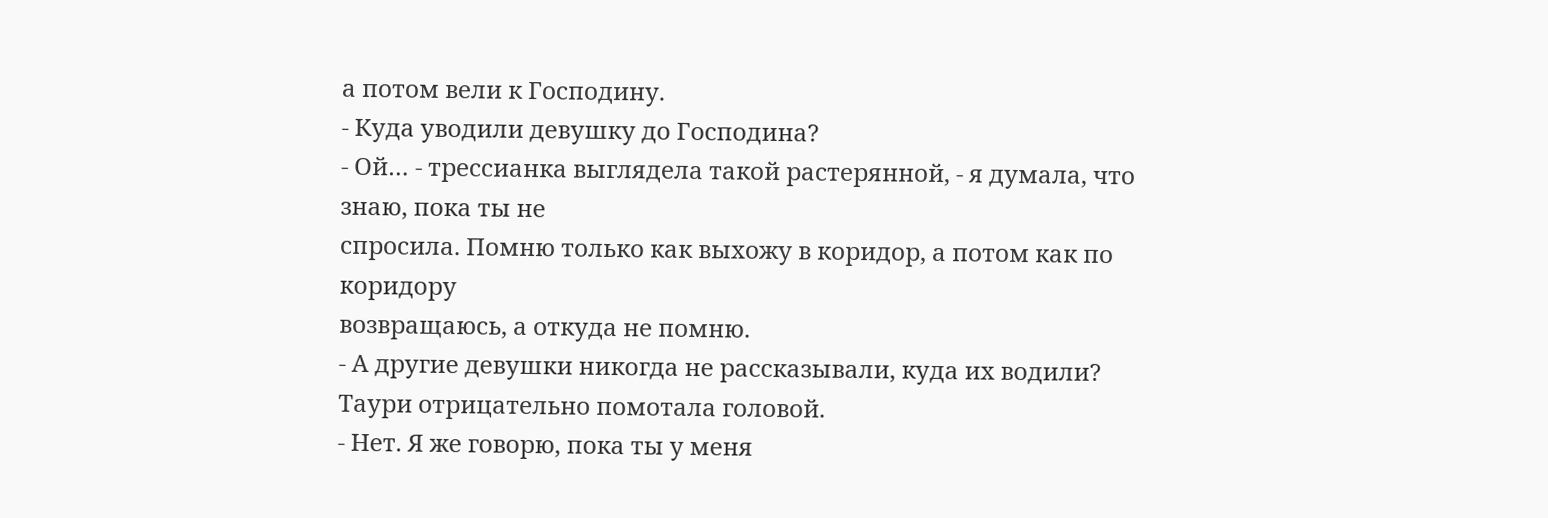а потом вели к Господину.
- Куда уводили девушку до Господина?
- Ой… - трессианка выглядела такой растерянной, - я думала, что знаю, пока ты не
спросила. Помню только как выхожу в коридор, а потом как по коридору
возвращаюсь, а откуда не помню.
- А другие девушки никогда не рассказывали, куда их водили?
Таури отрицательно помотала головой.
- Нет. Я же говорю, пока ты у меня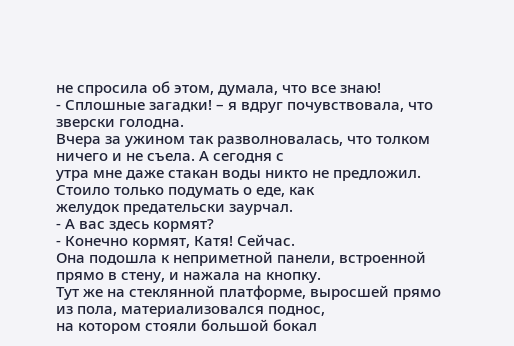не спросила об этом, думала, что все знаю!
- Сплошные загадки! – я вдруг почувствовала, что зверски голодна.
Вчера за ужином так разволновалась, что толком ничего и не съела. А сегодня с
утра мне даже стакан воды никто не предложил. Стоило только подумать о еде, как
желудок предательски заурчал.
- А вас здесь кормят?
- Конечно кормят, Катя! Сейчас.
Она подошла к неприметной панели, встроенной прямо в стену, и нажала на кнопку.
Тут же на стеклянной платформе, выросшей прямо из пола, материализовался поднос,
на котором стояли большой бокал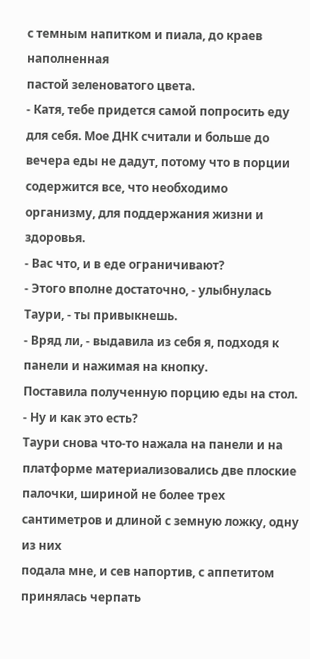с темным напитком и пиала, до краев наполненная
пастой зеленоватого цвета.
- Катя, тебе придется самой попросить еду для себя. Мое ДНК считали и больше до
вечера еды не дадут, потому что в порции содержится все, что необходимо
организму, для поддержания жизни и здоровья.
- Вас что, и в еде ограничивают?
- Этого вполне достаточно, - улыбнулась Таури, - ты привыкнешь.
- Вряд ли, - выдавила из себя я, подходя к панели и нажимая на кнопку.
Поставила полученную порцию еды на стол.
- Ну и как это есть?
Таури снова что-то нажала на панели и на платформе материализовались две плоские
палочки, шириной не более трех сантиметров и длиной с земную ложку, одну из них
подала мне, и сев напортив, с аппетитом принялась черпать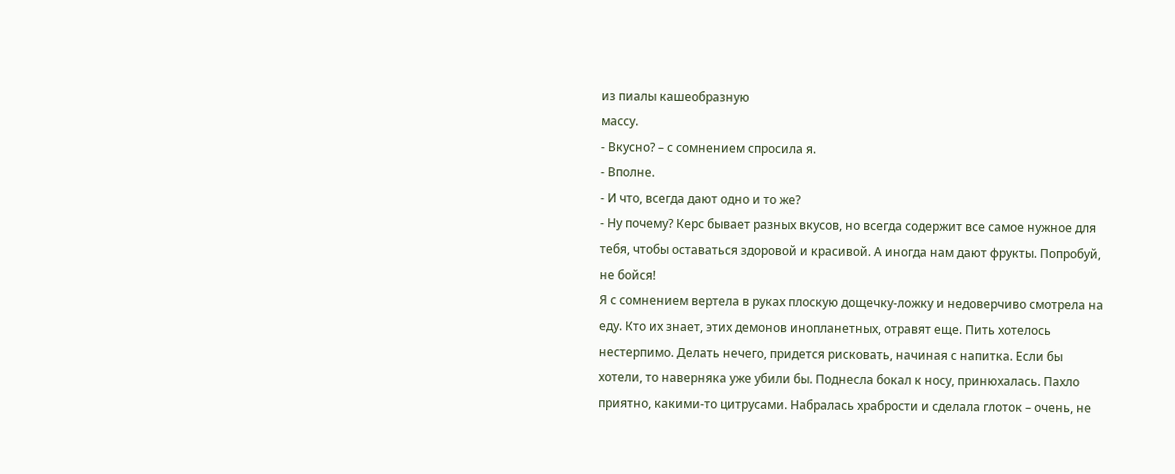из пиалы кашеобразную
массу.
- Вкусно? – с сомнением спросила я.
- Вполне.
- И что, всегда дают одно и то же?
- Ну почему? Керс бывает разных вкусов, но всегда содержит все самое нужное для
тебя, чтобы оставаться здоровой и красивой. А иногда нам дают фрукты. Попробуй,
не бойся!
Я с сомнением вертела в руках плоскую дощечку-ложку и недоверчиво смотрела на
еду. Кто их знает, этих демонов инопланетных, отравят еще. Пить хотелось
нестерпимо. Делать нечего, придется рисковать, начиная с напитка. Если бы
хотели, то наверняка уже убили бы. Поднесла бокал к носу, принюхалась. Пахло
приятно, какими-то цитрусами. Набралась храбрости и сделала глоток – очень, не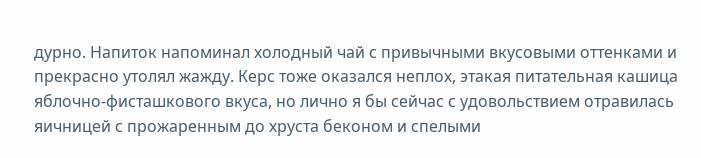дурно. Напиток напоминал холодный чай с привычными вкусовыми оттенками и
прекрасно утолял жажду. Керс тоже оказался неплох, этакая питательная кашица
яблочно-фисташкового вкуса, но лично я бы сейчас с удовольствием отравилась
яичницей с прожаренным до хруста беконом и спелыми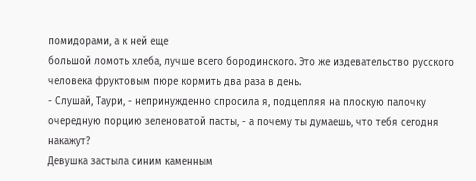помидорами, а к ней еще
большой ломоть хлеба, лучше всего бородинского. Это же издевательство русского
человека фруктовым пюре кормить два раза в день.
- Слушай, Таури, - непринужденно спросила я, подцепляя на плоскую палочку
очередную порцию зеленоватой пасты, - а почему ты думаешь, что тебя сегодня
накажут?
Девушка застыла синим каменным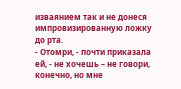изваянием так и не донеся импровизированную ложку
до рта.
- Отомри, - почти приказала ей, - не хочешь – не говори, конечно, но мне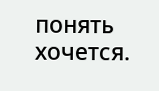понять
хочется.